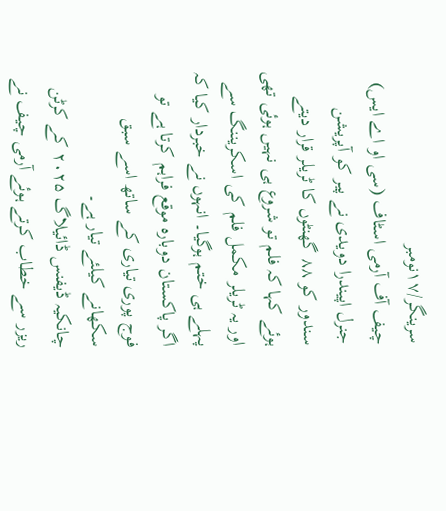سرینگر/۱۷نومبر
چیف آف آرمی اسٹاف (سی او اے ایس) جنرل اپیندرا دویدی نے پیر کو آپریشن سندور کو ۸۸ گھنٹوں کا ٹریلر قرار دیتے ہوئے کہا کہ فلم تو شروع ہی نہیں ہوئی تھی اور یہ ٹریلر مکمل فلم کی اسکریننگ سے پہلے ہی ختم ہوگیا۔ انہوں نے خبردار کیا کہ اگر پاکستان دوبارہ موقع فراہم کرتا ہے تو فوج پوری تیاری کے ساتھ اسے سبق سکھانے کیلئے تیار ہے۔
چانکیہ ڈیفنس ڈائیلاگ ۲۰۲۵ کے کرٹن ریزر سے خطاب کرتے ہوئے آرمی چیف نے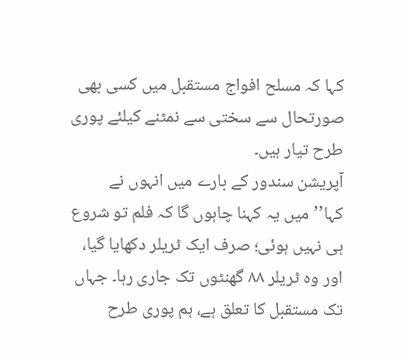کہا کہ مسلح افواج مستقبل میں کسی بھی صورتحال سے سختی سے نمٹنے کیلئے پوری طرح تیار ہیں۔
آپریشن سندور کے بارے میں انہوں نے کہا’’میں یہ کہنا چاہوں گا کہ فلم تو شروع ہی نہیں ہوئی؛ صرف ایک ٹریلر دکھایا گیا، اور وہ ٹریلر ۸۸ گھنٹوں تک جاری رہا۔ جہاں تک مستقبل کا تعلق ہے، ہم پوری طرح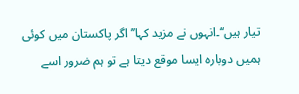تیار ہیں‘‘۔انہوں نے مزید کہا’’اگر پاکستان میں کوئی ہمیں دوبارہ ایسا موقع دیتا ہے تو ہم ضرور اسے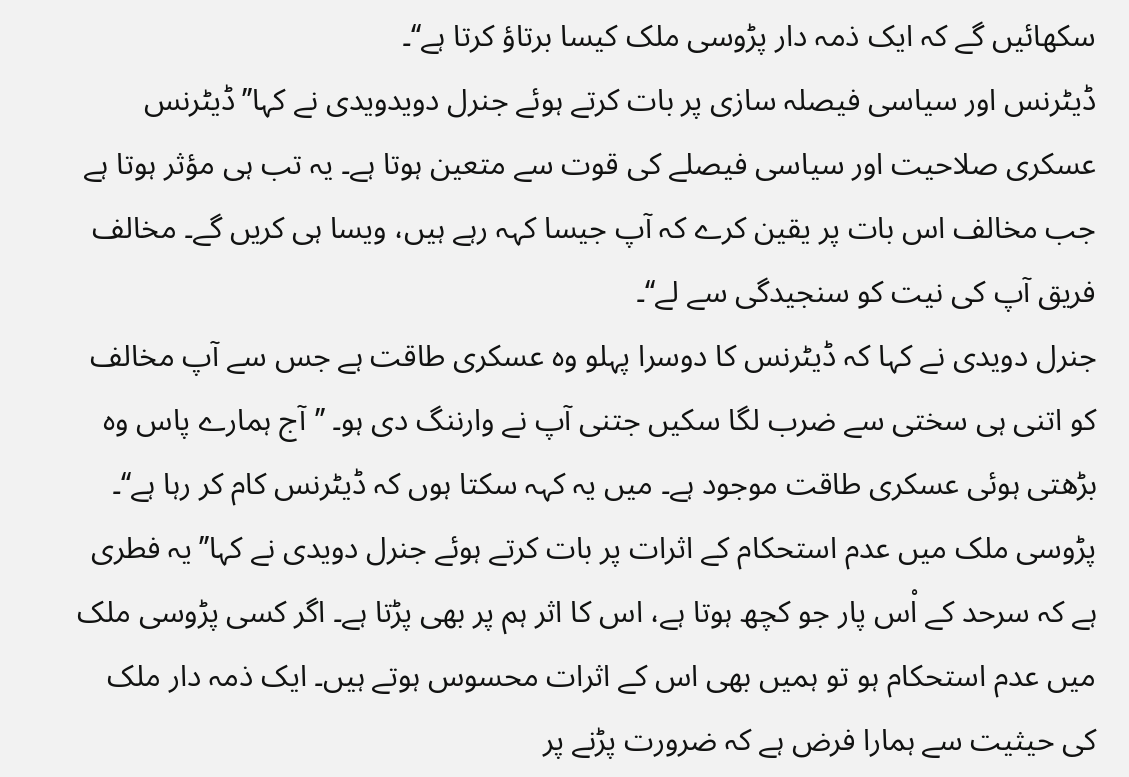سکھائیں گے کہ ایک ذمہ دار پڑوسی ملک کیسا برتاؤ کرتا ہے‘‘۔
ڈیٹرنس اور سیاسی فیصلہ سازی پر بات کرتے ہوئے جنرل دویدویدی نے کہا’’ڈیٹرنس عسکری صلاحیت اور سیاسی فیصلے کی قوت سے متعین ہوتا ہے۔ یہ تب ہی مؤثر ہوتا ہے جب مخالف اس بات پر یقین کرے کہ آپ جیسا کہہ رہے ہیں، ویسا ہی کریں گے۔ مخالف فریق آپ کی نیت کو سنجیدگی سے لے‘‘۔
جنرل دویدی نے کہا کہ ڈیٹرنس کا دوسرا پہلو وہ عسکری طاقت ہے جس سے آپ مخالف کو اتنی ہی سختی سے ضرب لگا سکیں جتنی آپ نے وارننگ دی ہو۔ ’’آج ہمارے پاس وہ بڑھتی ہوئی عسکری طاقت موجود ہے۔ میں یہ کہہ سکتا ہوں کہ ڈیٹرنس کام کر رہا ہے‘‘۔
پڑوسی ملک میں عدم استحکام کے اثرات پر بات کرتے ہوئے جنرل دویدی نے کہا’’یہ فطری ہے کہ سرحد کے اْس پار جو کچھ ہوتا ہے، اس کا اثر ہم پر بھی پڑتا ہے۔ اگر کسی پڑوسی ملک میں عدم استحکام ہو تو ہمیں بھی اس کے اثرات محسوس ہوتے ہیں۔ ایک ذمہ دار ملک کی حیثیت سے ہمارا فرض ہے کہ ضرورت پڑنے پر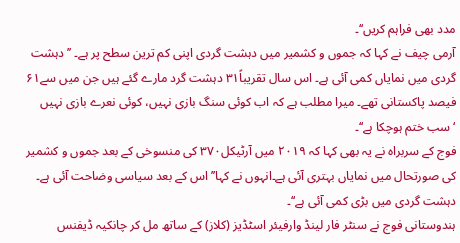مدد بھی فراہم کریں‘‘۔
آرمی چیف نے کہا کہ جموں و کشمیر میں دہشت گردی اپنی کم ترین سطح پر ہے۔ ’’دہشت گردی میں نمایاں کمی آئی ہے۔ اس سال تقریباً۳۱ دہشت گرد مارے گئے ہیں جن میں سے۶۱ فیصد پاکستانی تھے۔ میرا مطلب ہے کہ اب کوئی سنگ بازی نہیں، کوئی نعرے بازی نہیں ‘سب ختم ہوچکا ہے‘‘۔
فوج کے سربراہ نے یہ بھی کہا کہ ۲۰۱۹ میں آرٹیکل۳۷۰ کی منسوخی کے بعد جموں و کشمیر کی صورتحال میں نمایاں بہتری آئی ہے۔انہوں نے کہا’’اس کے بعد سیاسی وضاحت آئی ہے۔ دہشت گردی میں بڑی کمی آئی ہے‘‘۔
ہندوستانی فوج نے سنٹر فار لینڈ وارفیئر اسٹڈیز (کلاز) کے ساتھ مل کر چانکیہ ڈیفنس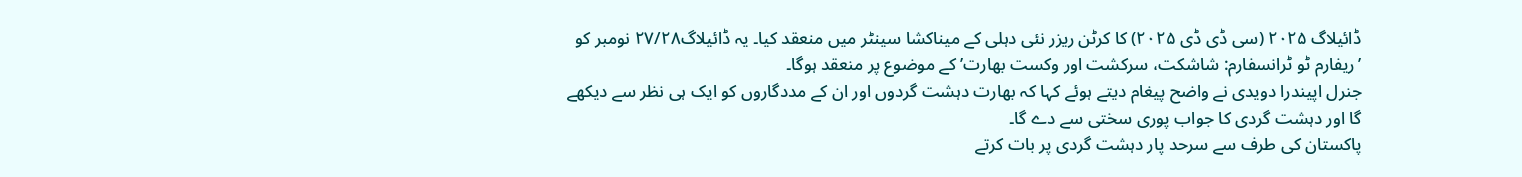ڈائیلاگ ۲۰۲۵ (سی ڈی ڈی ۲۰۲۵) کا کرٹن ریزر نئی دہلی کے میناکشا سینٹر میں منعقد کیا۔ یہ ڈائیلاگ۲۷/۲۸ نومبر کو ’ریفارم ٹو ٹرانسفارم: شاشکت، سرکشت اور وکست بھارت’ کے موضوع پر منعقد ہوگا۔
جنرل اپیندرا دویدی نے واضح پیغام دیتے ہوئے کہا کہ بھارت دہشت گردوں اور ان کے مددگاروں کو ایک ہی نظر سے دیکھے گا اور دہشت گردی کا جواب پوری سختی سے دے گا۔
پاکستان کی طرف سے سرحد پار دہشت گردی پر بات کرتے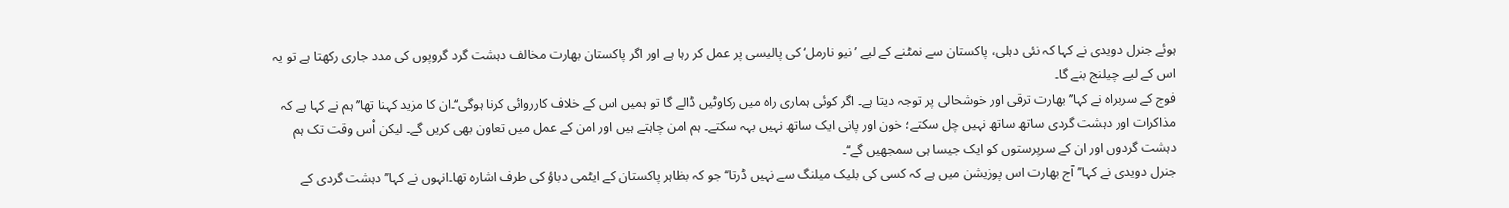ہوئے جنرل دویدی نے کہا کہ نئی دہلی، پاکستان سے نمٹنے کے لیے ’نیو نارمل‘ کی پالیسی پر عمل کر رہا ہے اور اگر پاکستان بھارت مخالف دہشت گرد گروپوں کی مدد جاری رکھتا ہے تو یہ اس کے لیے چیلنج بنے گا۔
فوج کے سربراہ نے کہا’’بھارت ترقی اور خوشحالی پر توجہ دیتا ہے۔ اگر کوئی ہماری راہ میں رکاوٹیں ڈالے گا تو ہمیں اس کے خلاف کارروائی کرنا ہوگی‘‘۔ان کا مزید کہنا تھا’’ہم نے کہا ہے کہ مذاکرات اور دہشت گردی ساتھ ساتھ نہیں چل سکتے؛ خون اور پانی ایک ساتھ نہیں بہہ سکتے۔ ہم امن چاہتے ہیں اور امن کے عمل میں تعاون بھی کریں گے۔ لیکن اْس وقت تک ہم دہشت گردوں اور ان کے سرپرستوں کو ایک جیسا ہی سمجھیں گے‘‘۔
جنرل دویدی نے کہا’’آج بھارت اس پوزیشن میں ہے کہ کسی کی بلیک میلنگ سے نہیں ڈرتا‘‘ جو کہ بظاہر پاکستان کے ایٹمی دباؤ کی طرف اشارہ تھا۔انہوں نے کہا’’دہشت گردی کے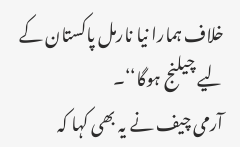خلاف ہمارا نیا نارمل پاکستان کے لیے چیلنج ہوگا‘‘۔
آرمی چیف نے یہ بھی کہا کہ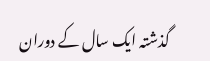گذشتہ ایک سال کے دوران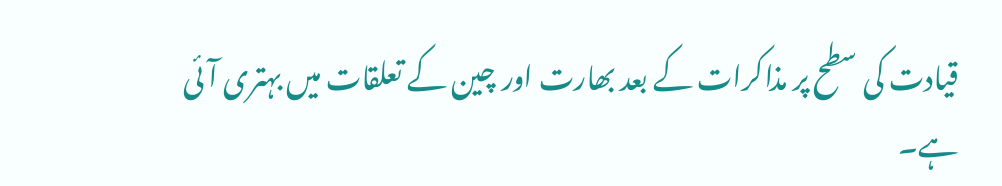قیادت کی سطح پر مذاکرات کے بعد بھارت اور چین کے تعلقات میں بہتری آئی ہے۔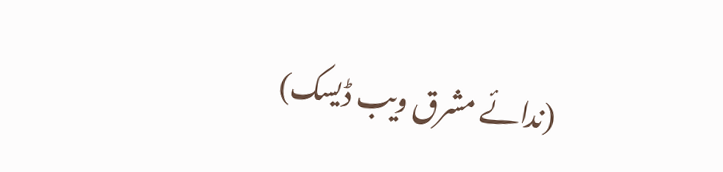(ندائے مشرق ویب ڈیسک)